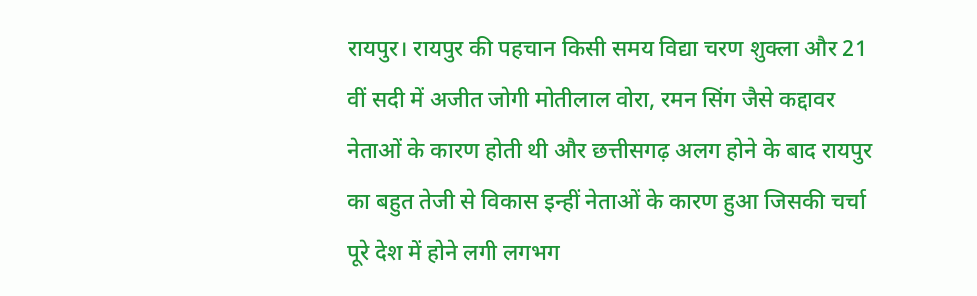रायपुर। रायपुर की पहचान किसी समय विद्या चरण शुक्ला और 21 वीं सदी में अजीत जोगी मोतीलाल वोरा, रमन सिंग जैसे कद्दावर नेताओं के कारण होती थी और छत्तीसगढ़ अलग होने के बाद रायपुर का बहुत तेजी से विकास इन्हीं नेताओं के कारण हुआ जिसकी चर्चा पूरे देश में होने लगी लगभग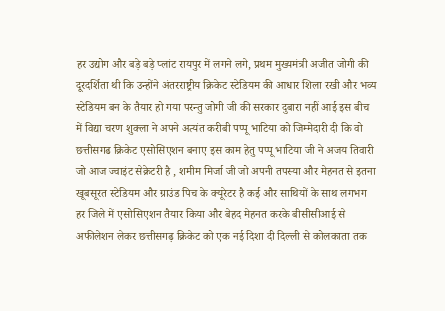हर उद्योग और बड़े बड़े प्लांट रायपुर में लगने लगे, प्रथम मुख्यमंत्री अजीत जोगी की दूरदर्शिता थी कि उन्होंने अंतरराष्ट्रीय क्रिकेट स्टेडियम की आधार शिला रखी और भव्य स्टेडियम बन के तैयार हो गया परन्तु जोगी जी की सरकार दुबारा नहीं आई इस बीच में विद्या चरण शुक्ला ने अपने अत्यंत करीबी पप्पू भाटिया को जिम्मेदारी दी कि वो छत्तीसगढ क्रिकेट एसोसिएशन बनाए इस काम हेतु पप्पू भाटिया जी ने अजय तिवारी जो आज ज्वाइंट सेक्रेटरी है , शमीम मिर्जा जी जो अपनी तपस्या और मेहनत से इतना खूबसूरत स्टेडियम और ग्राउंड पिच के क्यूरेटर है कई और साथियों के साथ लगभग हर जिले में एसोसिएशन तैयार किया और बेहद मेहनत करके बीसीसीआई से अफीलेशन लेकर छत्तीसगढ़ क्रिकेट को एक नई दिशा दी दिल्ली से कोलकाता तक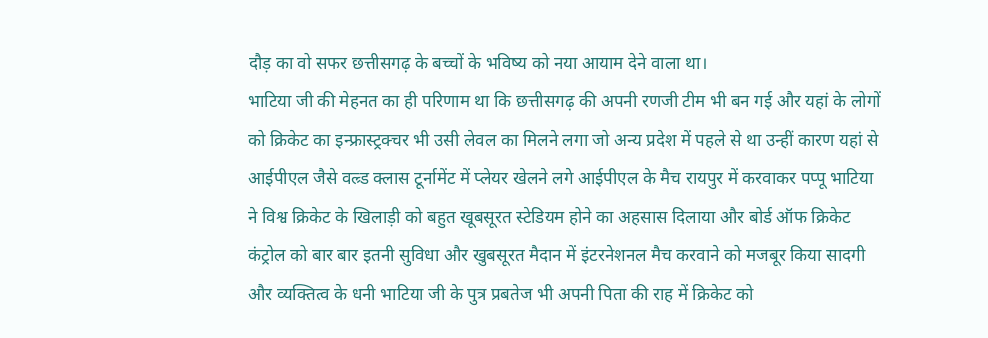दौड़ का वो सफर छत्तीसगढ़ के बच्चों के भविष्य को नया आयाम देने वाला था।
भाटिया जी की मेहनत का ही परिणाम था कि छत्तीसगढ़ की अपनी रणजी टीम भी बन गई और यहां के लोगों को क्रिकेट का इन्फ्रास्ट्रक्चर भी उसी लेवल का मिलने लगा जो अन्य प्रदेश में पहले से था उन्हीं कारण यहां से आईपीएल जैसे वल्र्ड क्लास टूर्नामेंट में प्लेयर खेलने लगे आईपीएल के मैच रायपुर में करवाकर पप्पू भाटिया ने विश्व क्रिकेट के खिलाड़ी को बहुत खूबसूरत स्टेडियम होने का अहसास दिलाया और बोर्ड ऑफ क्रिकेट कंट्रोल को बार बार इतनी सुविधा और खुबसूरत मैदान में इंटरनेशनल मैच करवाने को मजबूर किया सादगी और व्यक्तित्व के धनी भाटिया जी के पुत्र प्रबतेज भी अपनी पिता की राह में क्रिकेट को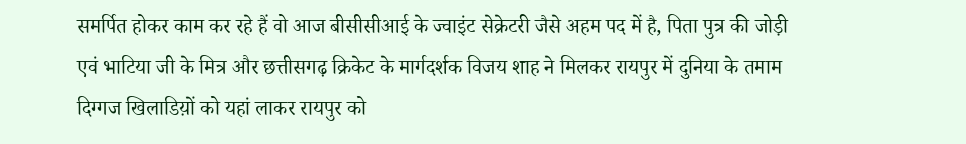समर्पित होकर काम कर रहे हैं वो आज बीसीसीआई के ज्वाइंट सेक्रेटरी जैसे अहम पद में है, पिता पुत्र की जोड़ी एवं भाटिया जी के मित्र और छत्तीसगढ़ क्रिकेट के मार्गदर्शक विजय शाह ने मिलकर रायपुर में दुनिया के तमाम दिग्गज खिलाडिय़ों को यहां लाकर रायपुर को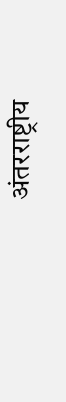अंतरराष्ट्रीय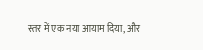स्तर में एक नया आयाम दिया, और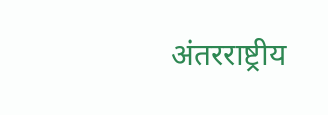अंतरराष्ट्रीय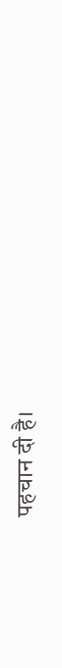पहचान दी है।